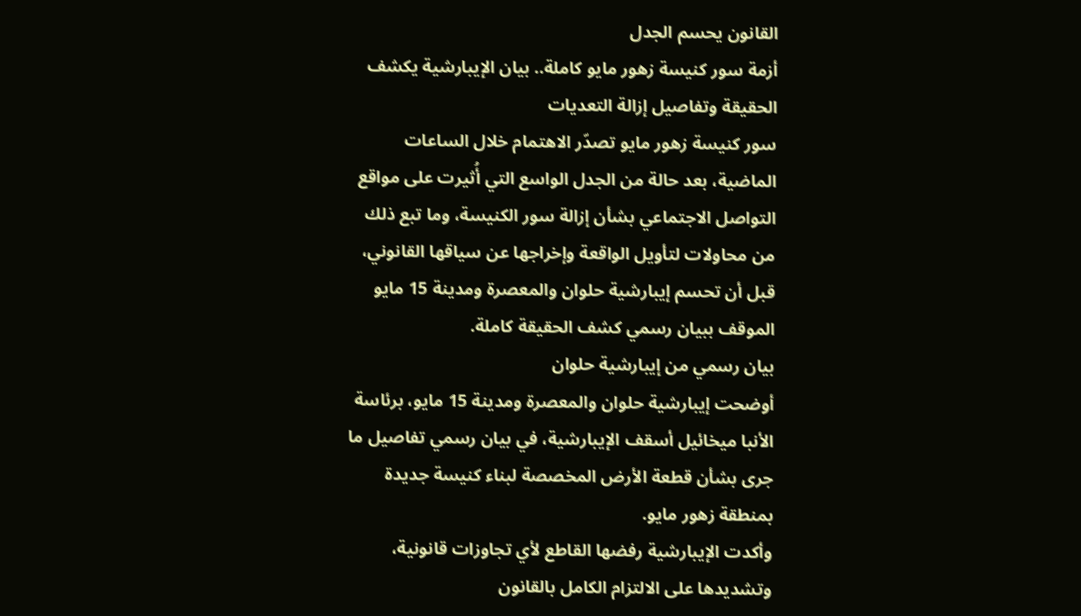القانون يحسم الجدل
أزمة سور كنيسة زهور مايو كاملة.. بيان الإيبارشية يكشف الحقيقة وتفاصيل إزالة التعديات
سور كنيسة زهور مايو تصدّر الاهتمام خلال الساعات الماضية، بعد حالة من الجدل الواسع التي أُثيرت على مواقع التواصل الاجتماعي بشأن إزالة سور الكنيسة، وما تبع ذلك من محاولات لتأويل الواقعة وإخراجها عن سياقها القانوني، قبل أن تحسم إيبارشية حلوان والمعصرة ومدينة 15 مايو الموقف ببيان رسمي كشف الحقيقة كاملة.
بيان رسمي من إيبارشية حلوان
أوضحت إيبارشية حلوان والمعصرة ومدينة 15 مايو، برئاسة الأنبا ميخائيل أسقف الإيبارشية، في بيان رسمي تفاصيل ما جرى بشأن قطعة الأرض المخصصة لبناء كنيسة جديدة بمنطقة زهور مايو.
وأكدت الإيبارشية رفضها القاطع لأي تجاوزات قانونية، وتشديدها على الالتزام الكامل بالقانون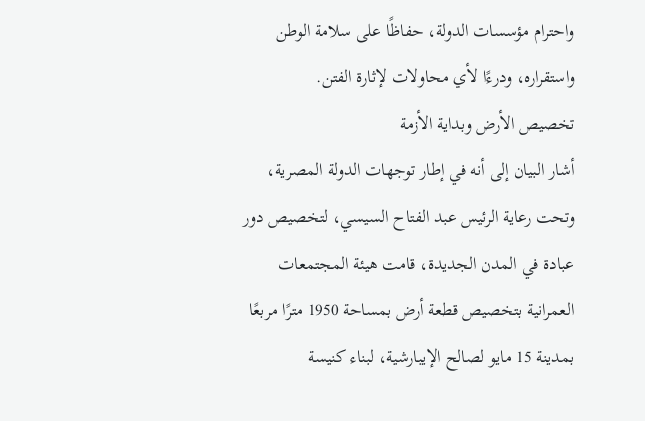واحترام مؤسسات الدولة، حفاظًا على سلامة الوطن واستقراره، ودرءًا لأي محاولات لإثارة الفتن.
تخصيص الأرض وبداية الأزمة
أشار البيان إلى أنه في إطار توجهات الدولة المصرية، وتحت رعاية الرئيس عبد الفتاح السيسي، لتخصيص دور عبادة في المدن الجديدة، قامت هيئة المجتمعات العمرانية بتخصيص قطعة أرض بمساحة 1950 مترًا مربعًا بمدينة 15 مايو لصالح الإيبارشية، لبناء كنيسة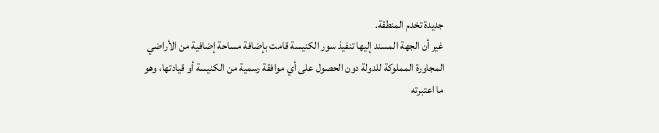جديدة تخدم المنطقة.
غير أن الجهة المسند إليها تنفيذ سور الكنيسة قامت بإضافة مساحة إضافية من الأراضي المجاورة المملوكة للدولة دون الحصول على أي موافقة رسمية من الكنيسة أو قيادتها، وهو ما اعتبرته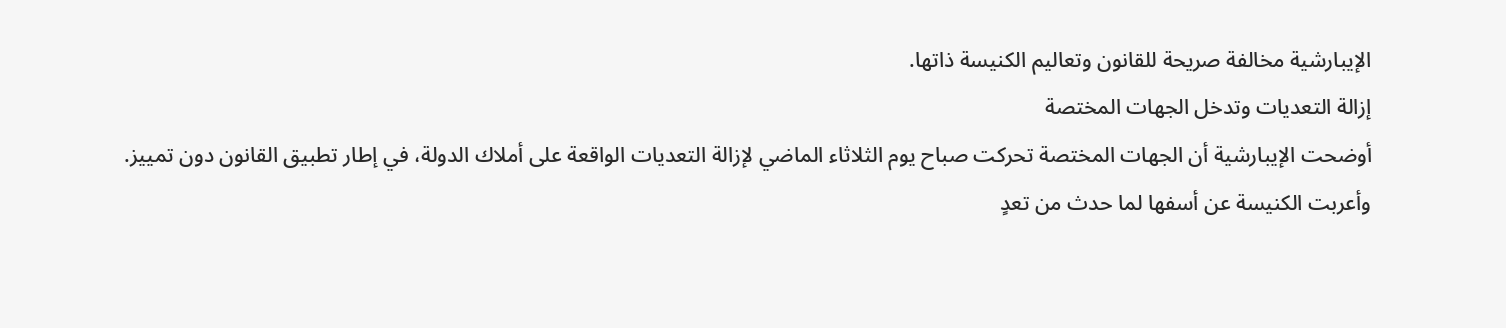الإيبارشية مخالفة صريحة للقانون وتعاليم الكنيسة ذاتها.
إزالة التعديات وتدخل الجهات المختصة
أوضحت الإيبارشية أن الجهات المختصة تحركت صباح يوم الثلاثاء الماضي لإزالة التعديات الواقعة على أملاك الدولة، في إطار تطبيق القانون دون تمييز.
وأعربت الكنيسة عن أسفها لما حدث من تعدٍ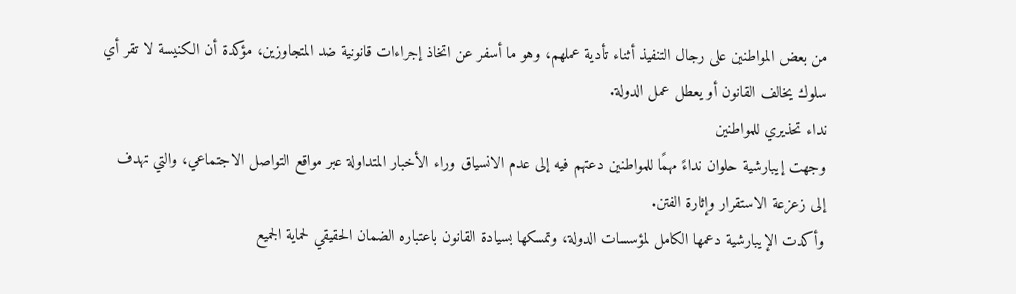من بعض المواطنين على رجال التنفيذ أثناء تأدية عملهم، وهو ما أسفر عن اتخاذ إجراءات قانونية ضد المتجاوزين، مؤكدة أن الكنيسة لا تقر أي سلوك يخالف القانون أو يعطل عمل الدولة.
نداء تحذيري للمواطنين
وجهت إيبارشية حلوان نداءً مهمًا للمواطنين دعتهم فيه إلى عدم الانسياق وراء الأخبار المتداولة عبر مواقع التواصل الاجتماعي، والتي تهدف إلى زعزعة الاستقرار وإثارة الفتن.
وأكدت الإيبارشية دعمها الكامل لمؤسسات الدولة، وتمسكها بسيادة القانون باعتباره الضمان الحقيقي لحماية الجميع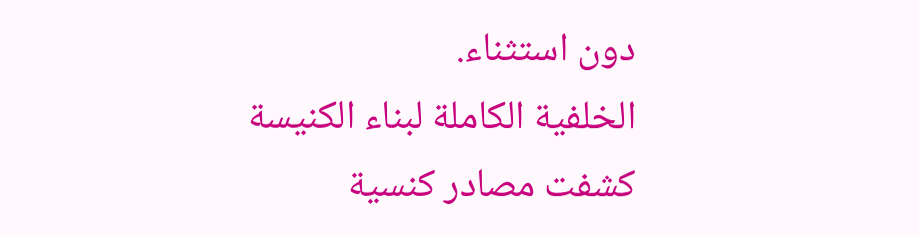دون استثناء.
الخلفية الكاملة لبناء الكنيسة
كشفت مصادر كنسية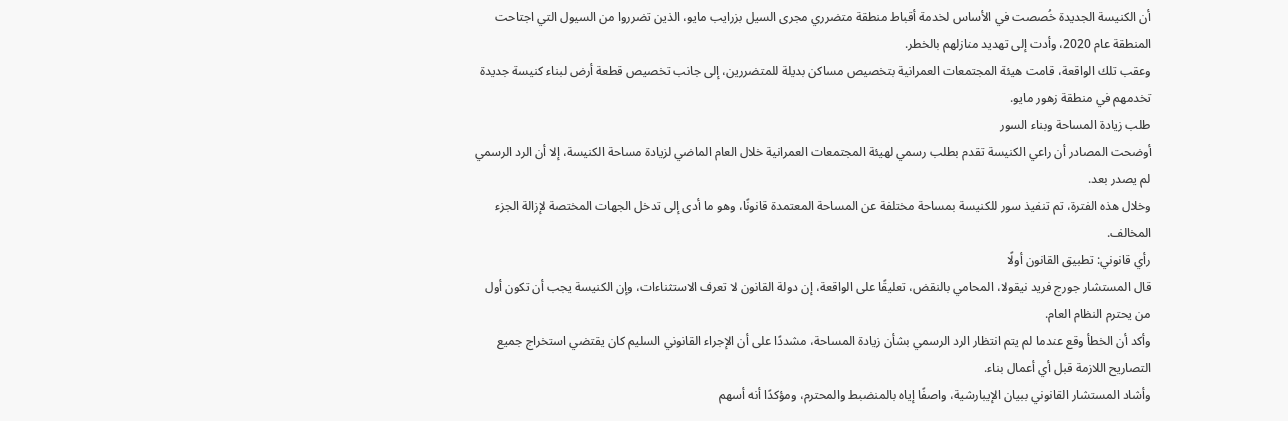أن الكنيسة الجديدة خُصصت في الأساس لخدمة أقباط منطقة متضرري مجرى السيل بزرايب مايو، الذين تضرروا من السيول التي اجتاحت المنطقة عام 2020، وأدت إلى تهديد منازلهم بالخطر.
وعقب تلك الواقعة، قامت هيئة المجتمعات العمرانية بتخصيص مساكن بديلة للمتضررين، إلى جانب تخصيص قطعة أرض لبناء كنيسة جديدة تخدمهم في منطقة زهور مايو.
طلب زيادة المساحة وبناء السور
أوضحت المصادر أن راعي الكنيسة تقدم بطلب رسمي لهيئة المجتمعات العمرانية خلال العام الماضي لزيادة مساحة الكنيسة، إلا أن الرد الرسمي لم يصدر بعد.
وخلال هذه الفترة، تم تنفيذ سور للكنيسة بمساحة مختلفة عن المساحة المعتمدة قانونًا، وهو ما أدى إلى تدخل الجهات المختصة لإزالة الجزء المخالف.
رأي قانوني: تطبيق القانون أولًا
قال المستشار جورج فريد نيقولا، المحامي بالنقض، تعليقًا على الواقعة، إن دولة القانون لا تعرف الاستثناءات، وإن الكنيسة يجب أن تكون أول من يحترم النظام العام.
وأكد أن الخطأ وقع عندما لم يتم انتظار الرد الرسمي بشأن زيادة المساحة، مشددًا على أن الإجراء القانوني السليم كان يقتضي استخراج جميع التصاريح اللازمة قبل أي أعمال بناء.
وأشاد المستشار القانوني ببيان الإيبارشية، واصفًا إياه بالمنضبط والمحترم، ومؤكدًا أنه أسهم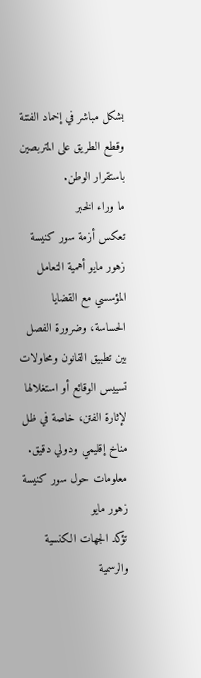بشكل مباشر في إخماد الفتنة وقطع الطريق على المتربصين باستقرار الوطن.
ما وراء الخبر
تعكس أزمة سور كنيسة زهور مايو أهمية التعامل المؤسسي مع القضايا الحساسة، وضرورة الفصل بين تطبيق القانون ومحاولات تسييس الوقائع أو استغلالها لإثارة الفتن، خاصة في ظل مناخ إقليمي ودولي دقيق.
معلومات حول سور كنيسة زهور مايو
تؤكد الجهات الكنسية والرسمية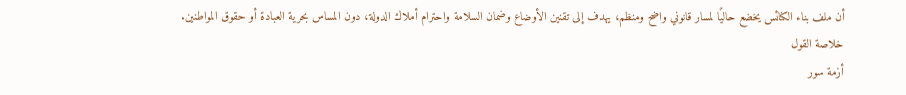أن ملف بناء الكنائس يخضع حاليًا لمسار قانوني واضح ومنظم، يهدف إلى تقنين الأوضاع وضمان السلامة واحترام أملاك الدولة، دون المساس بحرية العبادة أو حقوق المواطنين.
خلاصة القول
أزمة سور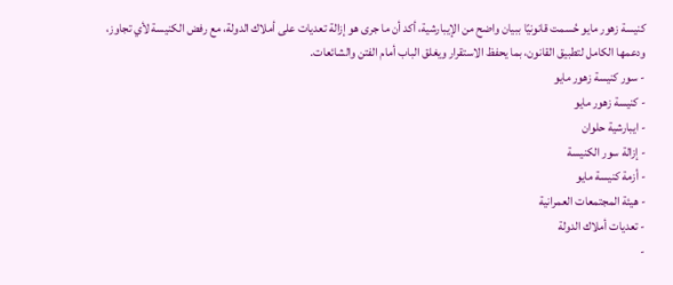كنيسة زهور مايو حُسمت قانونيًا ببيان واضح من الإيبارشية، أكد أن ما جرى هو إزالة تعديات على أملاك الدولة، مع رفض الكنيسة لأي تجاوز، ودعمها الكامل لتطبيق القانون، بما يحفظ الاستقرار ويغلق الباب أمام الفتن والشائعات.
- سور كنيسة زهور مايو
- كنيسة زهور مايو
- ايبارشية حلوان
- إزالة سور الكنيسة
- أزمة كنيسة مايو
- هيئة المجتمعات العمرانية
- تعديات أملاك الدولة
-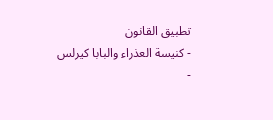تطبيق القانون
- كنيسة العذراء والبابا كيرلس
-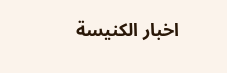اخبار الكنيسة